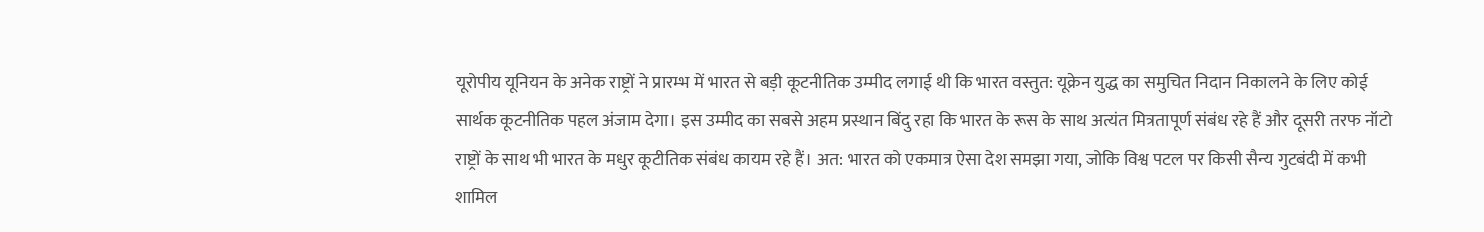यूरोपीय यूनियन के अनेक राष्ट्रों ने प्रारम्भ में भारत से बड़ी कूटनीतिक उम्मीद लगाई थी कि भारत वस्तुत: यूक्रेन युद्ध का समुचित निदान निकालने के लिए कोई सार्थक कूटनीतिक पहल अंजाम देगा। इस उम्मीद का सबसे अहम प्रस्थान बिंदु रहा कि भारत के रूस के साथ अत्यंत मित्रतापूर्ण संबंध रहे हैं और दूसरी तरफ नॉटो राष्ट्रों के साथ भी भारत के मधुर कूटीतिक संबंध कायम रहे हैं। अत: भारत को एकमात्र ऐसा देश समझा गया, जोकि विश्व पटल पर किसी सैन्य गुटबंदी में कभी शामिल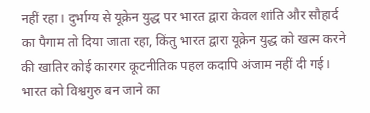नहीं रहा। दुर्भाग्य से यूक्रेन युद्ध पर भारत द्वारा केवल शांति और सौहार्द का पैगाम तो दिया जाता रहा, किंतु भारत द्वारा यूक्रेन युद्ध को खत्म करने की खातिर कोई कारगर कूटनीतिक पहल कदापि अंजाम नहीं दी गई। भारत को विश्वगुरु बन जाने का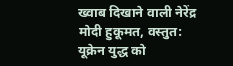ख्वाब दिखाने वाली नेरेंद्र मोदी हुकूमत, वस्तुत: यूक्रेन युद्ध को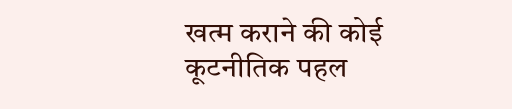खत्म कराने की कोई कूटनीतिक पहल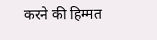करने की हिम्मत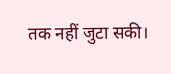तक नहीं जुटा सकी।